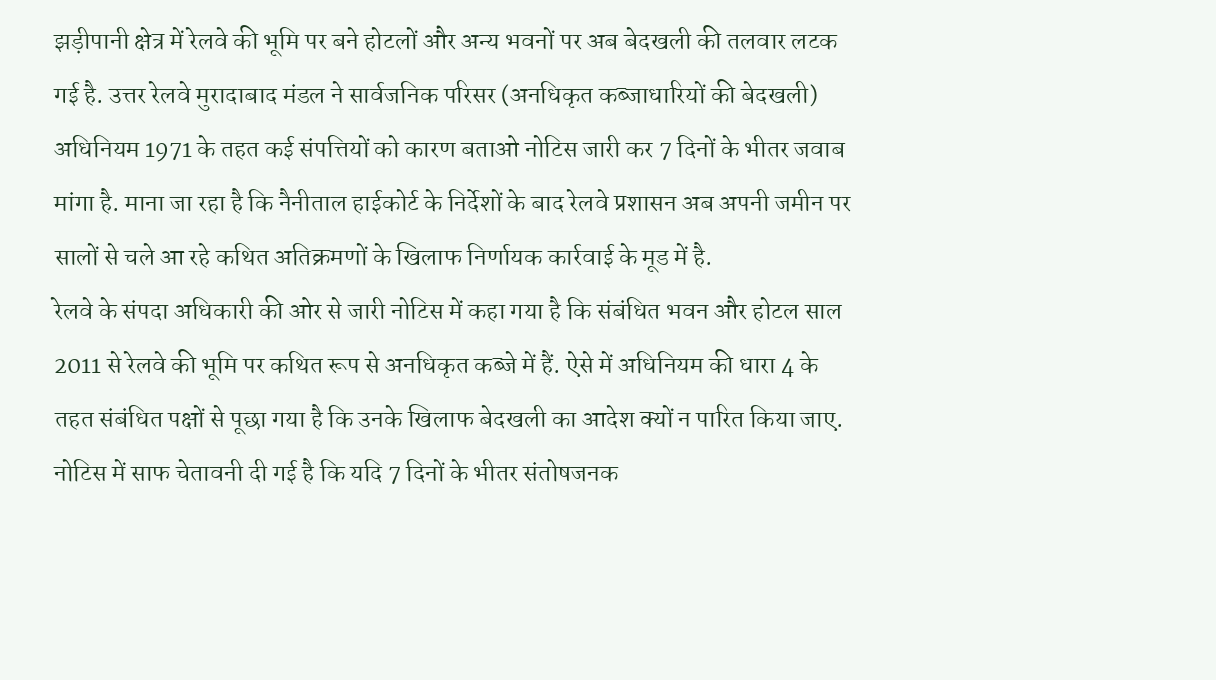झड़ीपानी क्षेत्र में रेलवे की भूमि पर बने होटलों और अन्य भवनों पर अब बेदखली की तलवार लटक गई है. उत्तर रेलवे मुरादाबाद मंडल ने सार्वजनिक परिसर (अनधिकृत कब्जाधारियों की बेदखली) अधिनियम 1971 के तहत कई संपत्तियों को कारण बताओ नोटिस जारी कर 7 दिनों के भीतर जवाब मांगा है. माना जा रहा है कि नैनीताल हाईकोर्ट के निर्देशों के बाद रेलवे प्रशासन अब अपनी जमीन पर सालों से चले आ रहे कथित अतिक्रमणों के खिलाफ निर्णायक कार्रवाई के मूड में है.
रेलवे के संपदा अधिकारी की ओर से जारी नोटिस में कहा गया है कि संबंधित भवन और होटल साल 2011 से रेलवे की भूमि पर कथित रूप से अनधिकृत कब्जे में हैं. ऐसे में अधिनियम की धारा 4 के तहत संबंधित पक्षों से पूछा गया है कि उनके खिलाफ बेदखली का आदेश क्यों न पारित किया जाए. नोटिस में साफ चेतावनी दी गई है कि यदि 7 दिनों के भीतर संतोषजनक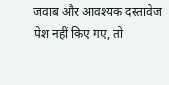जवाब और आवश्यक दस्तावेज पेश नहीं किए गए, तो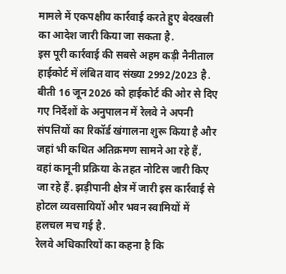मामले में एकपक्षीय कार्रवाई करते हुए बेदखली का आदेश जारी किया जा सकता है.
इस पूरी कार्रवाई की सबसे अहम कड़ी नैनीताल हाईकोर्ट में लंबित वाद संख्या 2992/2023 है. बीती 16 जून 2026 को हाईकोर्ट की ओर से दिए गए निर्देशों के अनुपालन में रेलवे ने अपनी संपत्तियों का रिकॉर्ड खंगालना शुरू किया है और जहां भी कथित अतिक्रमण सामने आ रहे हैं, वहां कानूनी प्रक्रिया के तहत नोटिस जारी किए जा रहे हैं. झड़ीपानी क्षेत्र में जारी इस कार्रवाई से होटल व्यवसायियों और भवन स्वामियों में हलचल मच गई है.
रेलवे अधिकारियों का कहना है कि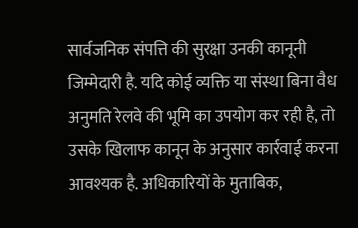सार्वजनिक संपत्ति की सुरक्षा उनकी कानूनी जिम्मेदारी है. यदि कोई व्यक्ति या संस्था बिना वैध अनुमति रेलवे की भूमि का उपयोग कर रही है, तो उसके खिलाफ कानून के अनुसार कार्रवाई करना आवश्यक है. अधिकारियों के मुताबिक,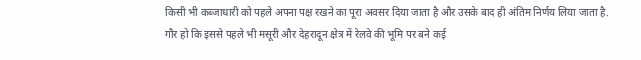किसी भी कब्जाधारी को पहले अपना पक्ष रखने का पूरा अवसर दिया जाता है और उसके बाद ही अंतिम निर्णय लिया जाता है.
गौर हो कि इससे पहले भी मसूरी और देहरादून क्षेत्र में रेलवे की भूमि पर बने कई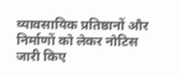व्यावसायिक प्रतिष्ठानों और निर्माणों को लेकर नोटिस जारी किए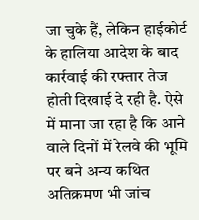जा चुके हैं, लेकिन हाईकोर्ट के हालिया आदेश के बाद कार्रवाई की रफ्तार तेज होती दिखाई दे रही है. ऐसे में माना जा रहा है कि आने वाले दिनों में रेलवे की भूमि पर बने अन्य कथित अतिक्रमण भी जांच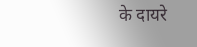के दायरे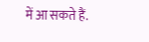में आ सकते हैं.